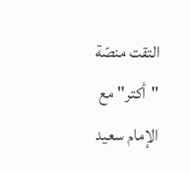التقت منصّة "أكتر" مع الإمام سعيد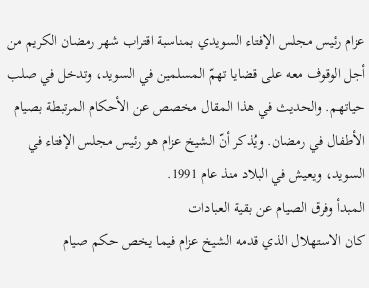عزام رئيس مجلس الإفتاء السويدي بمناسبة اقتراب شهر رمضان الكريم من أجل الوقوف معه على قضايا تهمّ المسلمين في السويد، وتدخل في صلب حياتهم. والحديث في هذا المقال مخصص عن الأحكام المرتبطة بصيام الأطفال في رمضان. ويُذكر أنّ الشيخ عزام هو رئيس مجلس الإفتاء في السويد، ويعيش في البلاد منذ عام 1991.
المبدأ وفرق الصيام عن بقية العبادات
كان الاستهلال الذي قدمه الشيخ عزام فيما يخص حكم صيام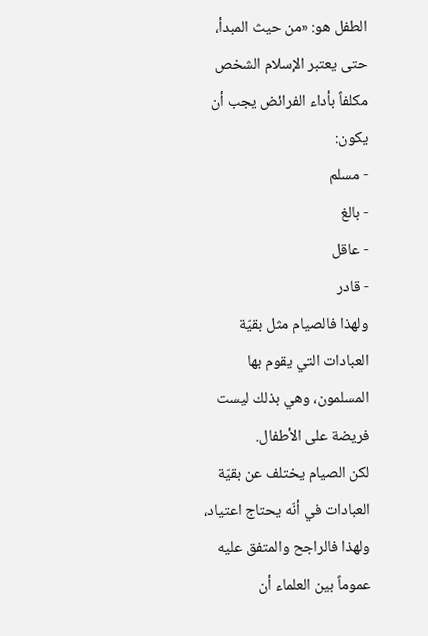الطفل هو: «من حيث المبدأ، حتى يعتبر الإسلام الشخص مكلفاً بأداء الفرائض يجب أن يكون:
- مسلم
- بالغ
- عاقل
- قادر
ولهذا فالصيام مثل بقيّة العبادات التي يقوم بها المسلمون، وهي بذلك ليست فريضة على الأطفال.
لكن الصيام يختلف عن بقيّة العبادات في أنّه يحتاج اعتياد، ولهذا فالراجح والمتفق عليه عموماً بين العلماء أن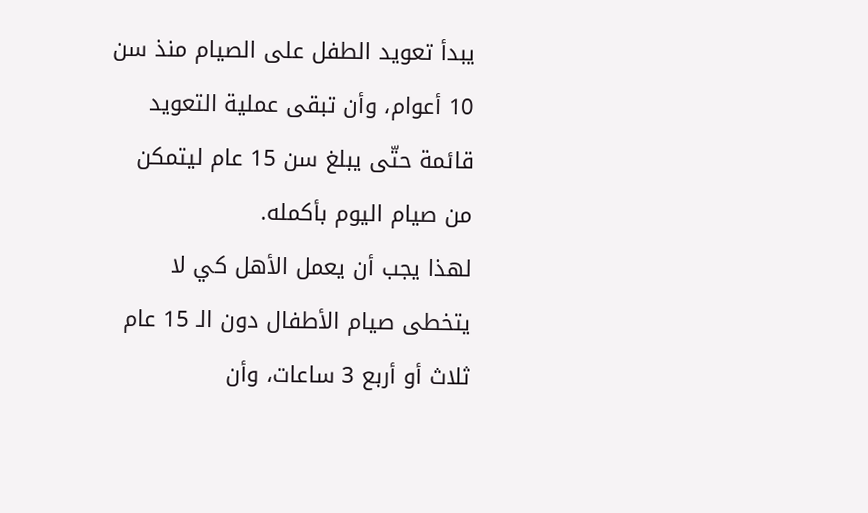يبدأ تعويد الطفل على الصيام منذ سن 10 أعوام، وأن تبقى عملية التعويد قائمة حتّى يبلغ سن 15 عام ليتمكن من صيام اليوم بأكمله.
لهذا يجب أن يعمل الأهل كي لا يتخطى صيام الأطفال دون الـ 15 عام ثلاث أو أربع 3 ساعات، وأن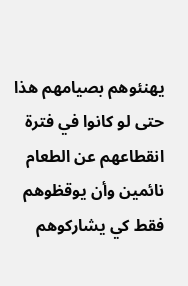يهنئوهم بصيامهم هذا حتى لو كانوا في فترة انقطاعهم عن الطعام نائمين وأن يوقظوهم فقط كي يشاركوهم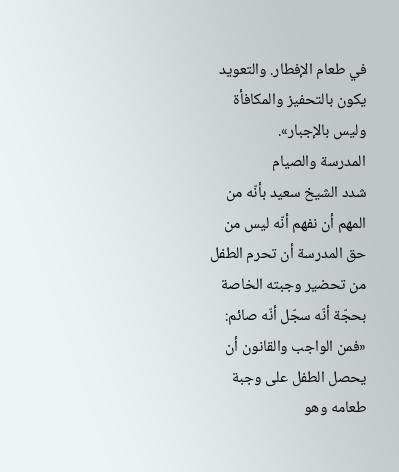في طعام الإفطار. والتعويد يكون بالتحفيز والمكافأة وليس بالإجبار».
المدرسة والصيام
شدد الشيخ سعيد بأنّه من المهم أن نفهم أنّه ليس من حق المدرسة أن تحرم الطفل من تحضير وجبته الخاصة بحجّة أنّه سجّل أنّه صائم: «فمن الواجب والقانون أن يحصل الطفل على وجبة طعامه وهو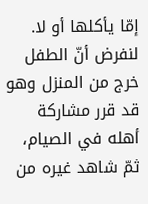إمّا يأكلها أو لا. لنفرض أنّ الطفل خرج من المنزل وهو قد قرر مشاركة أهله في الصيام، ثمّ شاهد غيره من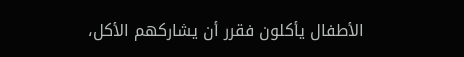الأطفال يأكلون فقرر أن يشاركهم الأكل،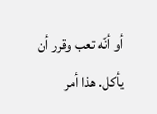أو أنّه تعب وقرر أن يأكل. هذا أمر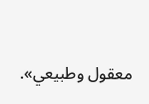معقول وطبيعي».